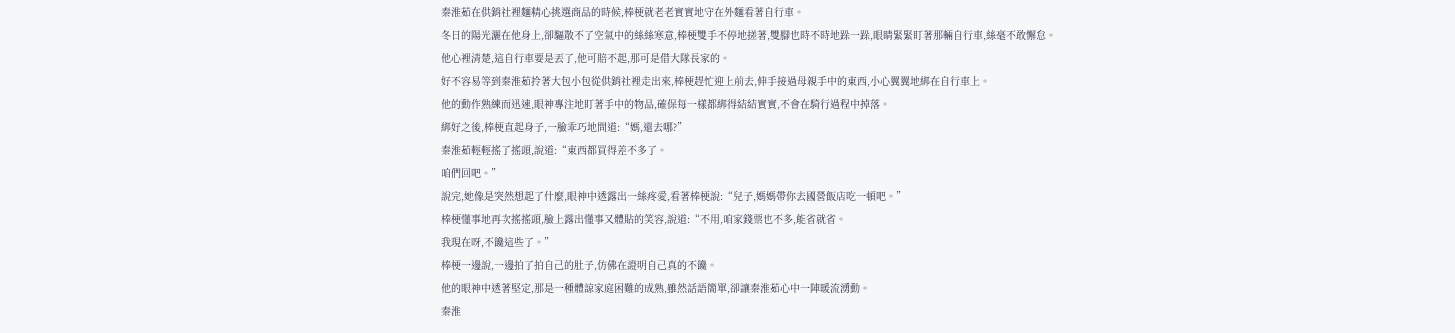秦淮茹在供銷社裡麵精心挑選商品的時候,棒梗就老老實實地守在外麵看著自行車。
冬日的陽光灑在他身上,卻驅散不了空氣中的絲絲寒意,棒梗雙手不停地搓著,雙腳也時不時地跺一跺,眼睛緊緊盯著那輛自行車,絲毫不敢懈怠。
他心裡清楚,這自行車要是丟了,他可賠不起,那可是借大隊長家的。
好不容易等到秦淮茹拎著大包小包從供銷社裡走出來,棒梗趕忙迎上前去,伸手接過母親手中的東西,小心翼翼地綁在自行車上。
他的動作熟練而迅速,眼神專注地盯著手中的物品,確保每一樣都綁得結結實實,不會在騎行過程中掉落。
綁好之後,棒梗直起身子,一臉乖巧地問道:“媽,還去哪?”
秦淮茹輕輕搖了搖頭,說道:“東西都買得差不多了。
咱們回吧。”
說完,她像是突然想起了什麼,眼神中透露出一絲疼愛,看著棒梗說:“兒子,媽媽帶你去國營飯店吃一頓吧。”
棒梗懂事地再次搖搖頭,臉上露出懂事又體貼的笑容,說道:“不用,咱家錢票也不多,能省就省。
我現在呀,不饞這些了。”
棒梗一邊說,一邊拍了拍自己的肚子,仿佛在證明自己真的不饞。
他的眼神中透著堅定,那是一種體諒家庭困難的成熟,雖然話語簡單,卻讓秦淮茹心中一陣暖流湧動。
秦淮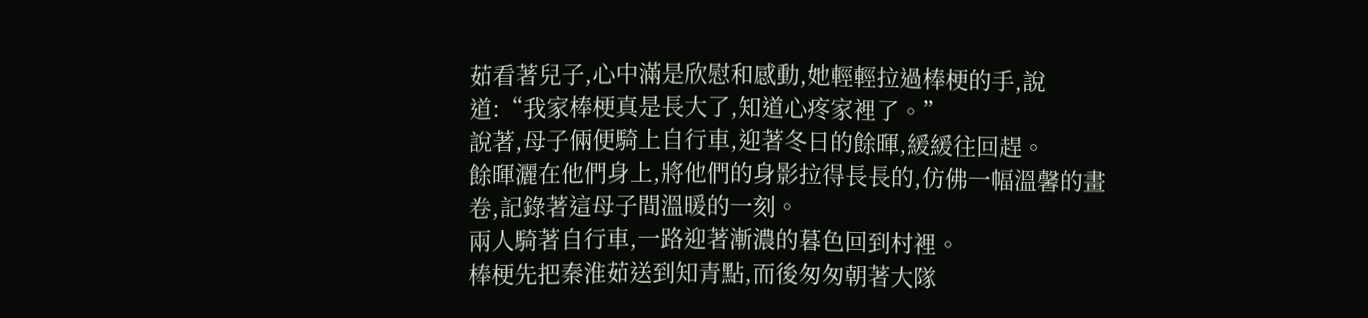茹看著兒子,心中滿是欣慰和感動,她輕輕拉過棒梗的手,說道:“我家棒梗真是長大了,知道心疼家裡了。”
說著,母子倆便騎上自行車,迎著冬日的餘暉,緩緩往回趕。
餘暉灑在他們身上,將他們的身影拉得長長的,仿佛一幅溫馨的畫卷,記錄著這母子間溫暖的一刻。
兩人騎著自行車,一路迎著漸濃的暮色回到村裡。
棒梗先把秦淮茹送到知青點,而後匆匆朝著大隊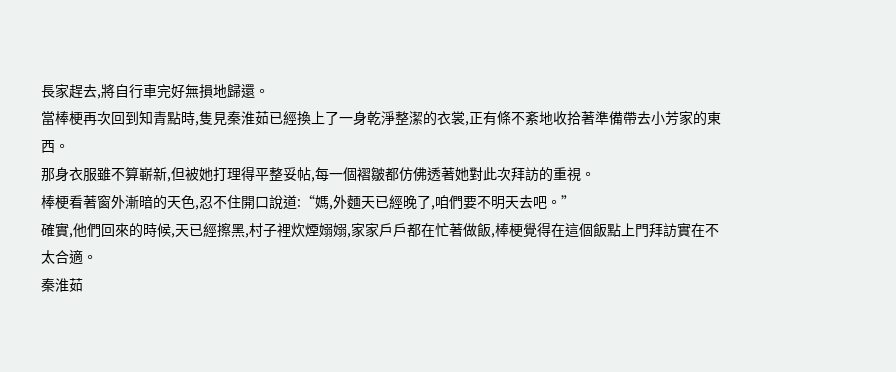長家趕去,將自行車完好無損地歸還。
當棒梗再次回到知青點時,隻見秦淮茹已經換上了一身乾淨整潔的衣裳,正有條不紊地收拾著準備帶去小芳家的東西。
那身衣服雖不算嶄新,但被她打理得平整妥帖,每一個褶皺都仿佛透著她對此次拜訪的重視。
棒梗看著窗外漸暗的天色,忍不住開口說道:“媽,外麵天已經晚了,咱們要不明天去吧。”
確實,他們回來的時候,天已經擦黑,村子裡炊煙嫋嫋,家家戶戶都在忙著做飯,棒梗覺得在這個飯點上門拜訪實在不太合適。
秦淮茹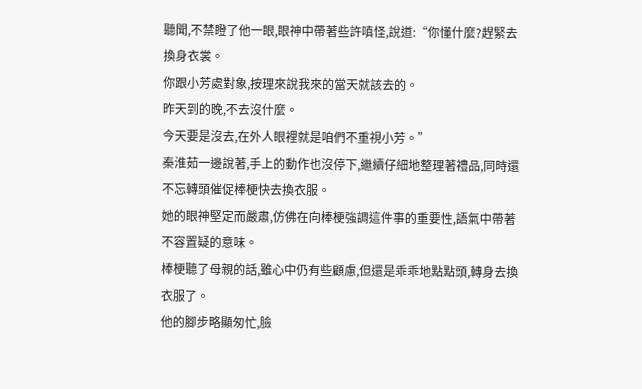聽聞,不禁瞪了他一眼,眼神中帶著些許嗔怪,說道:“你懂什麼?趕緊去換身衣裳。
你跟小芳處對象,按理來說我來的當天就該去的。
昨天到的晚,不去沒什麼。
今天要是沒去,在外人眼裡就是咱們不重視小芳。”
秦淮茹一邊說著,手上的動作也沒停下,繼續仔細地整理著禮品,同時還不忘轉頭催促棒梗快去換衣服。
她的眼神堅定而嚴肅,仿佛在向棒梗強調這件事的重要性,語氣中帶著不容置疑的意味。
棒梗聽了母親的話,雖心中仍有些顧慮,但還是乖乖地點點頭,轉身去換衣服了。
他的腳步略顯匆忙,臉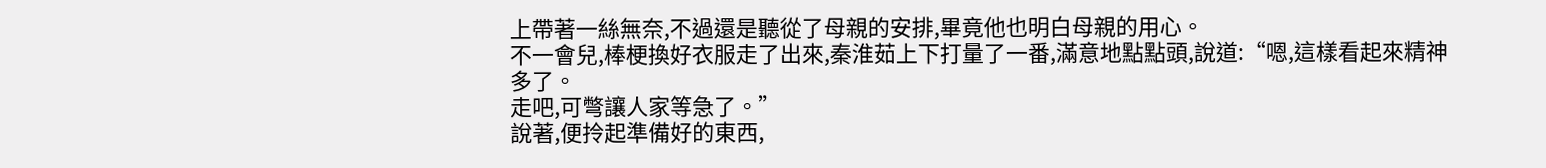上帶著一絲無奈,不過還是聽從了母親的安排,畢竟他也明白母親的用心。
不一會兒,棒梗換好衣服走了出來,秦淮茹上下打量了一番,滿意地點點頭,說道:“嗯,這樣看起來精神多了。
走吧,可彆讓人家等急了。”
說著,便拎起準備好的東西,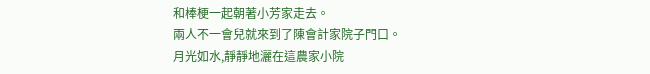和棒梗一起朝著小芳家走去。
兩人不一會兒就來到了陳會計家院子門口。
月光如水,靜靜地灑在這農家小院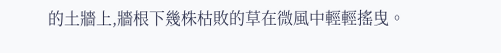的土牆上,牆根下幾株枯敗的草在微風中輕輕搖曳。